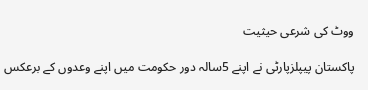ووٹ کی شرعی حیثیت

پاکستان پیپلزپارٹی نے اپنے 5سالہ دور حکومت میں اپنے وعدوں کے برعکس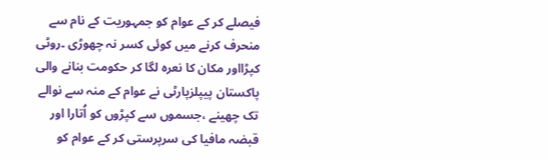فیصلے کر کے عوام کو جمہوریت کے نام سے منحرف کرنے میں کوئی کسر نہ چھوڑی ۔روٹی کپڑااور مکان کا نعرہ لگا کر حکومت بنانے والی پاکستان پیپلزپارٹی نے عوام کے منہ سے نوالے تک چھینے ،جسموں سے کپڑوں کو اُتارا اور قبضہ مافیا کی سرپرستی کر کے عوام کو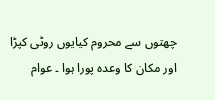چھتوں سے محروم کیایوں روٹی کپڑا اور مکان کا وعدہ پورا ہوا ۔ عوام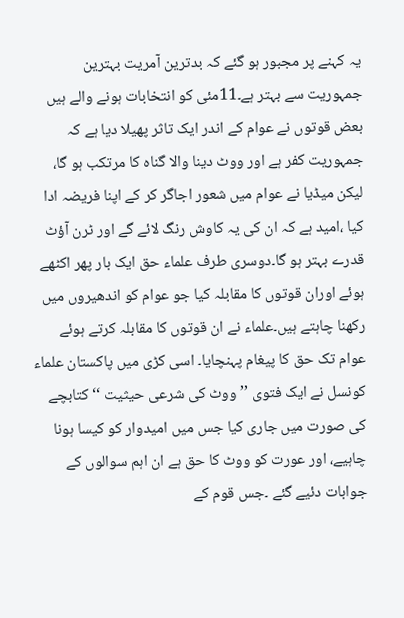یہ کہنے پر مجبور ہو گئے کہ بدترین آمریت بہترین جمہوریت سے بہتر ہے۔11مئی کو انتخابات ہونے والے ہیں بعض قوتوں نے عوام کے اندر ایک تاثر پھیلا دیا ہے کہ جمہوریت کفر ہے اور ووٹ دینا والا گناہ کا مرتکب ہو گا، لیکن میڈیا نے عوام میں شعور اجاگر کر کے اپنا فریضہ ادا کیا ،امید ہے کہ ان کی یہ کاوش رنگ لائے گے اور ٹرن آؤٹ قدرے بہتر ہو گا۔دوسری طرف علماء حق ایک بار پھر اکٹھے ہوئے اوران قوتوں کا مقابلہ کیا جو عوام کو اندھیروں میں رکھنا چاہتے ہیں۔علماء نے ان قوتوں کا مقابلہ کرتے ہوئے عوام تک حق کا پیغام پہنچایا۔ اسی کڑی میں پاکستان علماء کونسل نے ایک فتوی ’’ووٹ کی شرعی حیثیت ‘‘کتابچے کی صورت میں جاری کیا جس میں امیدوار کو کیسا ہونا چاہیے، اور عورت کو ووٹ کا حق ہے ان اہم سوالوں کے جوابات دئیے گئے ۔جس قوم کے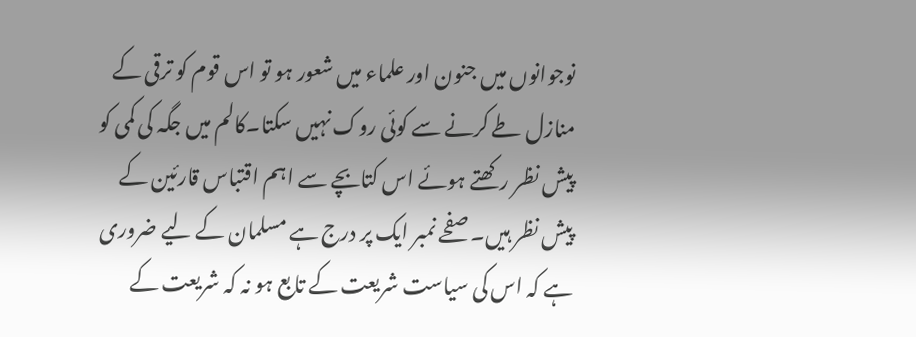نوجوانوں میں جنون اور علماء میں شعور ہو تو اس قوم کو ترقی کے منازل طے کرنے سے کوئی روک نہیں سکتا۔کالم میں جگہ کی کمی کو پیش نظر رکھتے ہوئے اس کتابچے سے اہم اقتباس قارئین کے پیش نظر ہیں۔ صفحے نمبر ایک پر درج ہے مسلمان کے لیے ضروری ہے کہ اس کی سیاست شریعت کے تابع ہو نہ کہ شریعت کے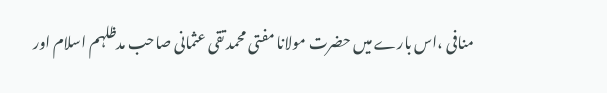منافی ،اس بارے میں حضرت مولانا مفتی محمد تقی عثمانی صاحب مدظلہم اسلام اور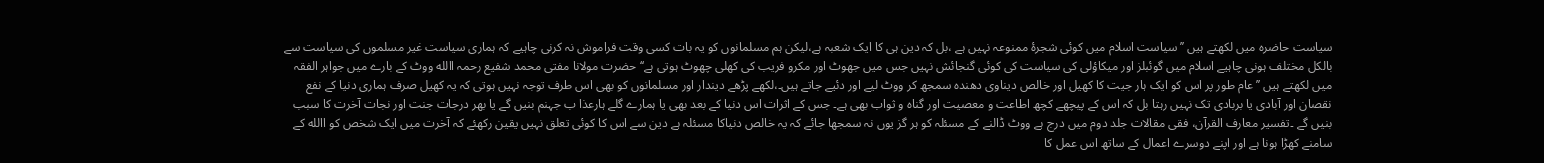سیاست حاضرہ میں لکھتے ہیں ’’سیاست اسلام میں کوئی شجرۂ ممنوعہ نہیں ہے ،بل کہ دین ہی کا ایک شعبہ ہے،لیکن ہم مسلمانوں کو یہ بات کسی وقت فراموش نہ کرنی چاہیے کہ ہماری سیاست غیر مسلموں کی سیاست سے بالکل مختلف ہونی چاہیے اسلام میں گوئبلز اور میکاؤلی کی سیاست کی کوئی گنجائش نہیں جس میں جھوٹ اور مکرو فریب کی کھلی چھوٹ ہوتی ہے‘‘ حضرت مولانا مفتی محمد شفیع رحمہ االله ووٹ کے بارے میں جواہر الفقہ میں لکھتے ہیں ’’عام طور پر اس کو ایک ہار جیت کا کھیل اور خالص دیناوی دھندہ سمجھ کر ووٹ لیے اور دئیے جاتے ہیں۔،لکھے پڑھے دیندار اور مسلمانوں کو بھی اس طرف توجہ نہیں ہوتی کہ یہ کھیل صرف ہماری دنیا کے نفع نقصان اور آبادی یا بربادی تک نہیں رہتا بل کہ اس کے پیچھے کچھ اطاعت و معصیت اور گناہ و ثواب بھی ہے۔ جس کے اثرات اس دنیا کے بعد بھی یا ہمارے گلے ہارعذا ب جہنم بنیں گے یا بھر درجات جنت اور نجات آخرت کا سبب بنیں گے ۔تفسیر معارف القرآن، فقی مقالات جلد دوم میں درج ہے ووٹ ڈالنے کے مسئلہ کو ہر گز یوں نہ سمجھا جائے کہ یہ خالص دنیاکا مسئلہ ہے دین سے اس کا کوئی تعلق نہیں یقین رکھئے کہ آخرت میں ایک شخص کو االله کے سامنے کھڑا ہونا ہے اور اپنے دوسرے اعمال کے ساتھ اس عمل کا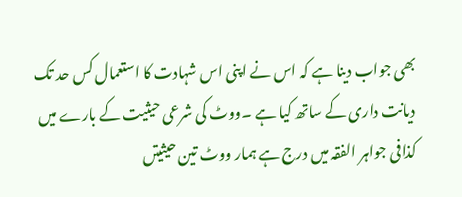بھی جواب دینا ہے کہ اس نے اپنی اس شہادت کا استعمال کس حد تک دیانت داری کے ساتھ کیا ہے ۔ووٹ کی شرعی حیثیت کے بارے میں کذافی جواہر الفقہ میں درج ہے ہمار ووٹ تین حیثیتں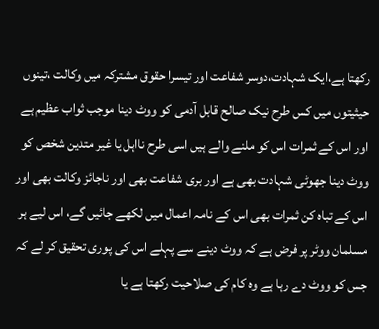رکھتا ہے،ایک شہادت،دوسر شفاعت اور تیسرا حقوق مشترکہ میں وکالت ،تینوں حیثیتوں میں کس طرح نیک صالح قابل آدمی کو ووٹ دینا موجب ثواب عظیم ہے اور اس کے ثمرات اس کو ملنے والے ہیں اسی طرح نااہل یا غیر متدین شخص کو ووٹ دینا جھوٹی شہادت بھی ہے اور بری شفاعت بھی اور ناجائز وکالت بھی اور اس کے تباہ کن ثمرات بھی اس کے نامہ اعمال میں لکھے جائیں گے، اس لیے ہر مسلمان ووٹر پر فرض ہے کہ ووٹ دینے سے پہلے اس کی پوری تحقیق کر لے کہ جس کو ووٹ دے رہا ہے وہ کام کی صلاحیت رکھتا ہے یا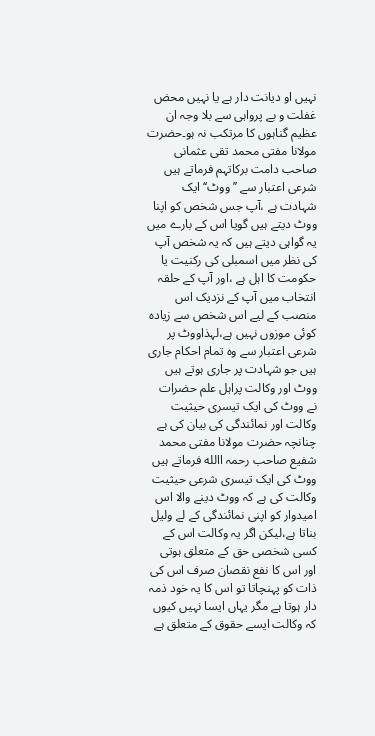نہیں او دیانت دار ہے یا نہیں محض غفلت و بے پرواہی سے بلا وجہ ان عظیم گناہوں کا مرتکب نہ ہو۔حضرت مولانا مفتی محمد تقی عثمانی صاحب دامت برکاتہم فرماتے ہیں شرعی اعتبار سے ’’ووٹ‘‘ ایک شہادت ہے ،آپ جس شخص کو اپنا ووٹ دیتے ہیں گویا اس کے بارے میں یہ گواہی دیتے ہیں کہ یہ شخص آپ کی نظر میں اسمبلی کی رکنیت یا حکومت کا اہل ہے ،اور آپ کے حلقہ انتخاب میں آپ کے نزدیک اس منصب کے لیے اس شخص سے زیادہ کوئی موزوں نہیں ہے،لہذاووٹ پر شرعی اعتبار سے وہ تمام احکام جاری ہیں جو شہادت پر جاری ہوتے ہیں ووٹ اور وکالت پراہل علم حضرات نے ووٹ کی ایک تیسری حیثیت وکالت اور نمائندگی کی بیان کی ہے چنانچہ حضرت مولانا مفتی محمد شفیع صاحب رحمہ االله فرماتے ہیں ووٹ کی ایک تیسری شرعی حیثیت وکالت کی ہے کہ ووٹ دینے والا اس امیدوار کو اپنی نمائندگی کے لے ولیل بناتا ہے،لیکن اگر یہ وکالت اس کے کسی شخصی حق کے متعلق ہوتی اور اس کا نفع نقصان صرف اس کی ذات کو پہنچاتا تو اس کا یہ خود ذمہ دار ہوتا ہے مگر یہاں ایسا نہیں کیوں کہ وکالت ایسے حقوق کے متعلق ہے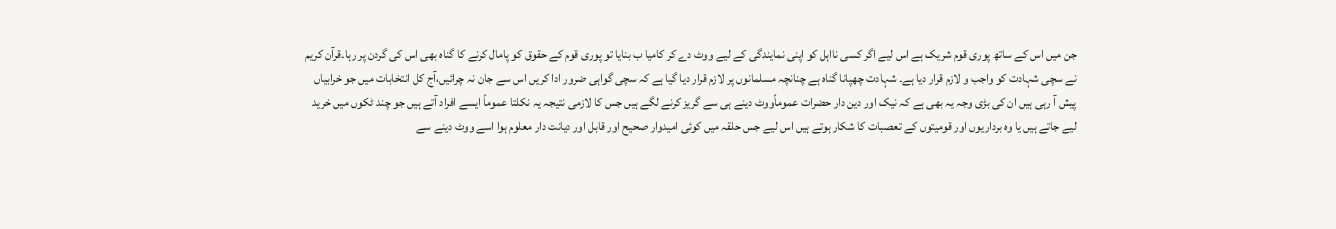جن میں اس کے ساتھ پوری قوم شریک ہے اس لیے اگر کسی نااہل کو اپنی نمایندگی کے لیے ووٹ دے کر کامیا ب بنایا تو پوری قوم کے حقوق کو پامال کرنے کا گناہ بھی اس کی گردن پر رہا۔قرآن کریم نے سچی شہادت کو واجب و لازم قرار دیا ہے۔ شہادت چھپانا گناہ ہے چنانچہ مسلمانوں پر لازم قرار دیا گیا ہے کہ سچی گواہی ضرور ادا کریں اس سے جان نہ چرائیں،آج کل انتخابات میں جو خرابیاں پیش آ رہی ہیں ان کی بڑی وجہ یہ بھی ہے کہ نیک اور دین دار حضرات عموماًووٹ دینے ہی سے گریز کرنے لگے ہیں جس کا لازمی نتیجہ یہ نکلتا عموماً ایسے افراد آتے ہیں جو چند ٹکوں میں خرید لیے جاتے ہیں یا وہ برداریوں اور قومیتوں کے تعصبات کا شکار ہوتے ہیں اس لیے جس حلقہ میں کوئی امیدوار صحیح اور قابل اور دیانت دار معلوم ہوا اسے ووٹ دینے سے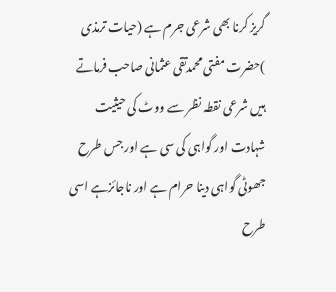گریز کرنا بھی شرعی جرم ہے (حیات ترمذی )حضرت مفتی محمدتقی عثمانی صاحب فرماتے ہیں شرعی نقطہ نظر سے ووٹ کی حیثیت شہادت اور گواہی کی سی ہے اور جس طرح جھوٹی گواہی دینا حرام ہے اور ناجائزہے اسی طرح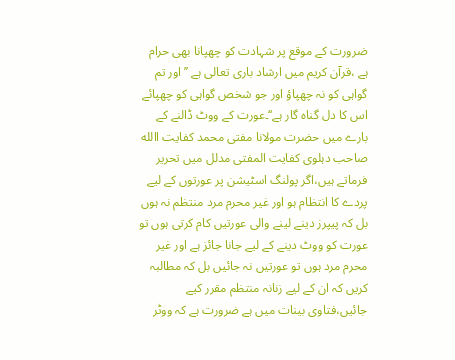ضرورت کے موقع پر شہادت کو چھپانا بھی حرام ہے ،قرآن کریم میں ارشاد باری تعالی ہے ’’اور تم گواہی کو نہ چھپاؤ اور جو شخص گواہی کو چھپائے اس کا دل گناہ گار ہے‘‘۔عورت کے ووٹ ڈالنے کے بارے میں حضرت مولانا مفتی محمد کفایت االله صاحب دہلوی کفایت المفتی مدلل میں تحریر فرماتے ہیں،اگر پولنگ اسٹیشن پر عورتوں کے لیے پردے کا انتظام ہو اور غیر محرم مرد منتظم نہ ہوں بل کہ پیپرز دینے لینے والی عورتیں کام کرتی ہوں تو عورت کو ووٹ دینے کے لیے جانا جائز ہے اور غیر محرم مرد ہوں تو عورتیں نہ جائیں بل کہ مطالبہ کریں کہ ان کے لیے زنانہ منتظم مقرر کیے جائیں،فتاوی بینات میں ہے ضرورت ہے کہ ووٹر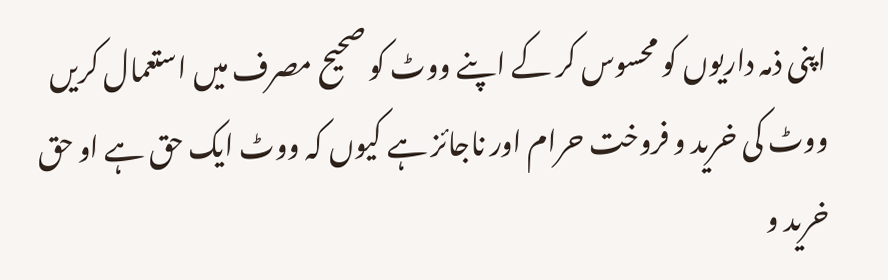اپنی ذمہ داریوں کو محسوس کر کے اپنے ووٹ کو صحیح مصرف میں استعمال کریں ووٹ کی خرید و فروخت حرام اور ناجائز ہے کیوں کہ ووٹ ایک حق ہے او حق خرید و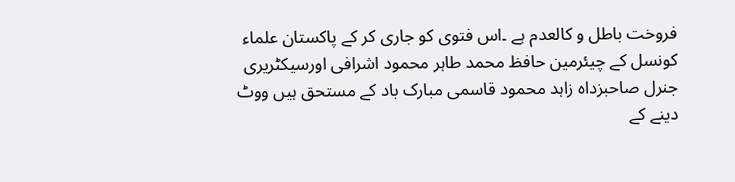فروخت باطل و کالعدم ہے ۔اس فتوی کو جاری کر کے پاکستان علماء کونسل کے چیئرمین حافظ محمد طاہر محمود اشرافی اورسیکٹریری جنرل صاحبزداہ زاہد محمود قاسمی مبارک باد کے مستحق ہیں ووٹ دینے کے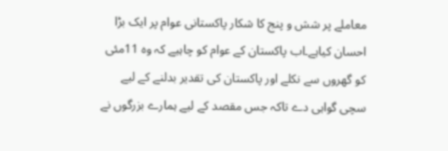معاملے پر شش و پنج کا شکار پاکستانی عوام پر ایک بڑا احسان کیاہے۔اب پاکستان کے عوام کو چاہیے کہ وہ 11مئی کو گھروں سے نکلے اور پاکستان کی تقدیر بدلنے کے لیے سچی گواہی دے تاکہ جس مقصد کے لیے ہمارے بزرگوں نے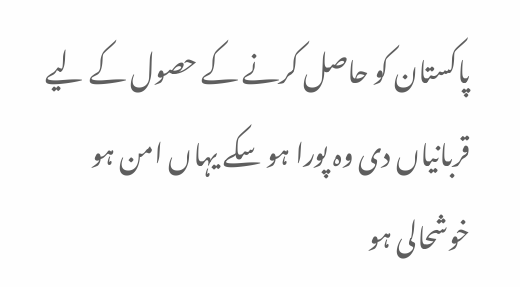پاکستان کو حاصل کرنے کے حصول کے لیے قربانیاں دی وہ پورا ہو سکے یہاں امن ہو خوشحالی ہو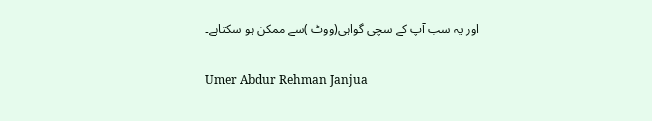اور یہ سب آپ کے سچی گواہی(ووٹ )سے ممکن ہو سکتاہے۔

Umer Abdur Rehman Janjua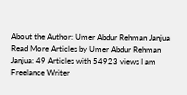About the Author: Umer Abdur Rehman Janjua Read More Articles by Umer Abdur Rehman Janjua: 49 Articles with 54923 views I am Freelance Writer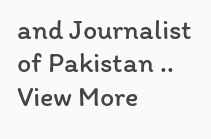and Journalist of Pakistan .. View More